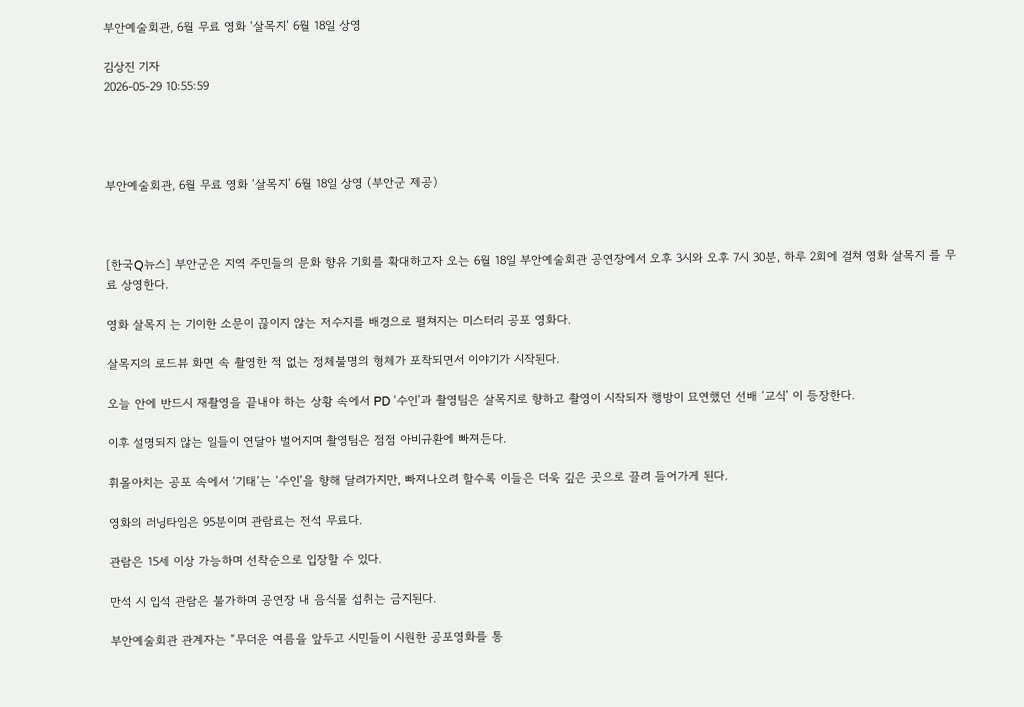부안예술회관, 6월 무료 영화 ‘살목지’ 6월 18일 상영

김상진 기자
2026-05-29 10:55:59




부안예술회관, 6월 무료 영화 ‘살목지’ 6월 18일 상영 (부안군 제공)



[한국Q뉴스] 부안군은 지역 주민들의 문화 향유 기회를 확대하고자 오는 6월 18일 부안예술회관 공연장에서 오후 3시와 오후 7시 30분, 하루 2회에 걸쳐 영화 살목지 를 무료 상영한다.

영화 살목지 는 기이한 소문이 끊이지 않는 저수지를 배경으로 펼쳐지는 미스터리 공포 영화다.

살목지의 로드뷰 화면 속 촬영한 적 없는 정체불명의 형체가 포착되면서 이야기가 시작된다.

오늘 안에 반드시 재촬영을 끝내야 하는 상황 속에서 PD ‘수인’과 촬영팀은 살목지로 향하고 촬영이 시작되자 행방이 묘연했던 선배 ‘교식’ 이 등장한다.

이후 설명되지 않는 일들이 연달아 벌어지며 촬영팀은 점점 아비규환에 빠져든다.

휘몰아치는 공포 속에서 ‘기태’는 ‘수인’을 향해 달려가지만, 빠져나오려 할수록 이들은 더욱 깊은 곳으로 끌려 들어가게 된다.

영화의 러닝타임은 95분이며 관람료는 전석 무료다.

관람은 15세 이상 가능하며 선착순으로 입장할 수 있다.

만석 시 입석 관람은 불가하며 공연장 내 음식물 섭취는 금지된다.

부안예술회관 관계자는 “무더운 여름을 앞두고 시민들이 시원한 공포영화를 통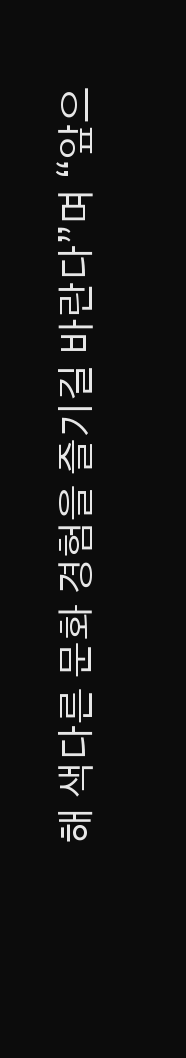해 색다른 문화 경험을 즐기길 바란다”며 “앞으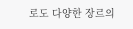로도 다양한 장르의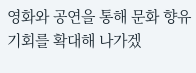영화와 공연을 통해 문화 향유 기회를 확대해 나가겠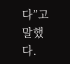다”고 말했다.